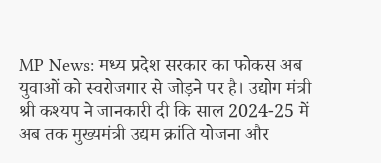MP News: मध्य प्रदेश सरकार का फोकस अब युवाओं को स्वरोजगार से जोड़ने पर है। उद्योग मंत्री श्री कश्यप ने जानकारी दी कि साल 2024-25 में अब तक मुख्यमंत्री उद्यम क्रांति योजना और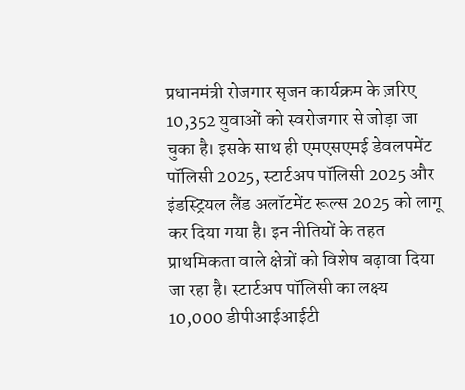प्रधानमंत्री रोजगार सृजन कार्यक्रम के ज़रिए 10,352 युवाओं को स्वरोजगार से जोड़ा जा चुका है। इसके साथ ही एमएसएमई डेवलपमेंट पॉलिसी 2025, स्टार्टअप पॉलिसी 2025 और इंडस्ट्रियल लैंड अलॉटमेंट रूल्स 2025 को लागू कर दिया गया है। इन नीतियों के तहत प्राथमिकता वाले क्षेत्रों को विशेष बढ़ावा दिया जा रहा है। स्टार्टअप पॉलिसी का लक्ष्य 10,000 डीपीआईआईटी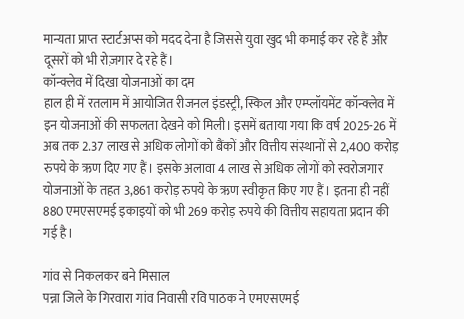मान्यता प्राप्त स्टार्टअप्स को मदद देना है जिससे युवा खुद भी कमाई कर रहे हैं और दूसरों को भी रोज़गार दे रहे हैं।
कॉन्क्लेव में दिखा योजनाओं का दम
हाल ही में रतलाम में आयोजित रीजनल इंडस्ट्री, स्किल और एम्प्लॉयमेंट कॉन्क्लेव में इन योजनाओं की सफलता देखने को मिली। इसमें बताया गया कि वर्ष 2025-26 में अब तक 2.37 लाख से अधिक लोगों को बैंकों और वित्तीय संस्थानों से 2,400 करोड़ रुपये के ऋण दिए गए हैं। इसके अलावा 4 लाख से अधिक लोगों को स्वरोजगार योजनाओं के तहत 3,861 करोड़ रुपये के ऋण स्वीकृत किए गए हैं। इतना ही नहीं 880 एमएसएमई इकाइयों को भी 269 करोड़ रुपये की वित्तीय सहायता प्रदान की गई है।

गांव से निकलकर बने मिसाल
पन्ना जिले के गिरवारा गांव निवासी रवि पाठक ने एमएसएमई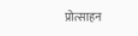प्रोत्साहन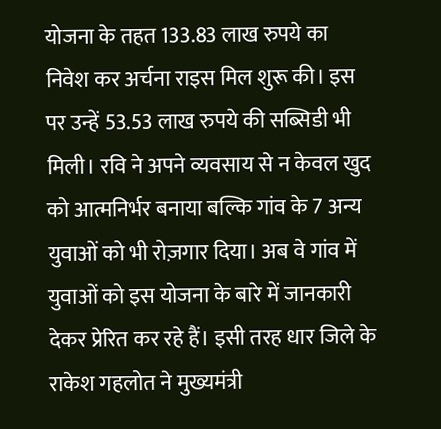योजना के तहत 133.83 लाख रुपये का निवेश कर अर्चना राइस मिल शुरू की। इस पर उन्हें 53.53 लाख रुपये की सब्सिडी भी मिली। रवि ने अपने व्यवसाय से न केवल खुद को आत्मनिर्भर बनाया बल्कि गांव के 7 अन्य युवाओं को भी रोज़गार दिया। अब वे गांव में युवाओं को इस योजना के बारे में जानकारी देकर प्रेरित कर रहे हैं। इसी तरह धार जिले के राकेश गहलोत ने मुख्यमंत्री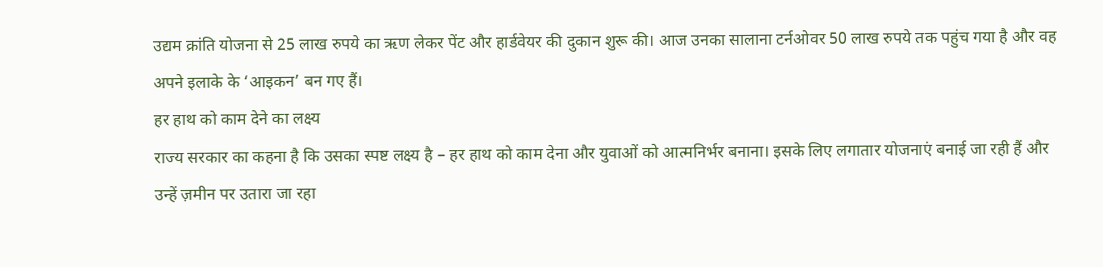उद्यम क्रांति योजना से 25 लाख रुपये का ऋण लेकर पेंट और हार्डवेयर की दुकान शुरू की। आज उनका सालाना टर्नओवर 50 लाख रुपये तक पहुंच गया है और वह अपने इलाके के ‘आइकन’ बन गए हैं।
हर हाथ को काम देने का लक्ष्य
राज्य सरकार का कहना है कि उसका स्पष्ट लक्ष्य है – हर हाथ को काम देना और युवाओं को आत्मनिर्भर बनाना। इसके लिए लगातार योजनाएं बनाई जा रही हैं और उन्हें ज़मीन पर उतारा जा रहा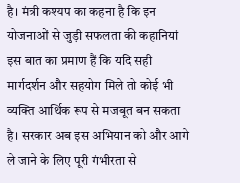है। मंत्री कश्यप का कहना है कि इन योजनाओं से जुड़ी सफलता की कहानियां इस बात का प्रमाण हैं कि यदि सही मार्गदर्शन और सहयोग मिले तो कोई भी व्यक्ति आर्थिक रूप से मजबूत बन सकता है। सरकार अब इस अभियान को और आगे ले जाने के लिए पूरी गंभीरता से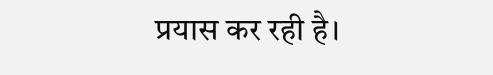प्रयास कर रही है।